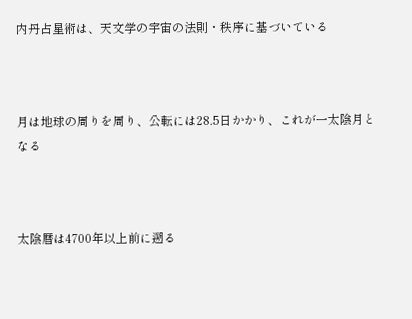内丹占星術は、天文学の宇宙の法則・秩序に基づいている



月は地球の周りを周り、公転には28.5日かかり、これが一太陰月となる



太陰暦は4700年以上前に遡る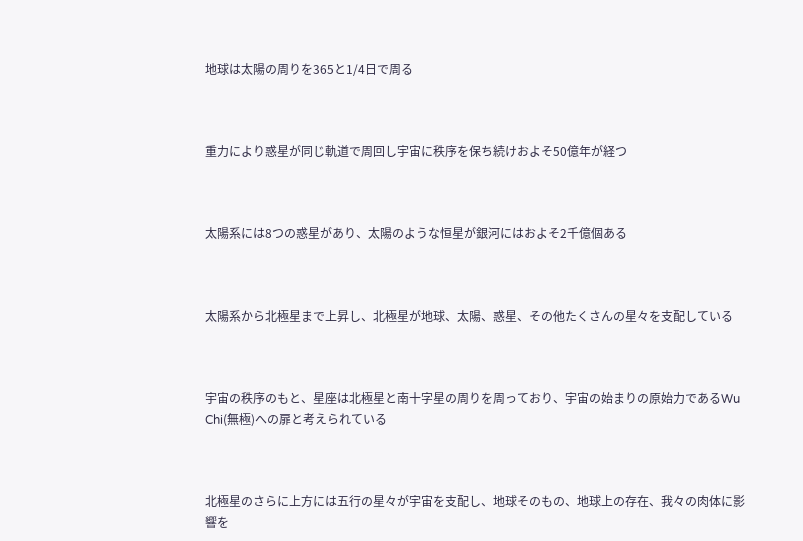地球は太陽の周りを365と1/4日で周る



重力により惑星が同じ軌道で周回し宇宙に秩序を保ち続けおよそ50億年が経つ



太陽系には8つの惑星があり、太陽のような恒星が銀河にはおよそ2千億個ある



太陽系から北極星まで上昇し、北極星が地球、太陽、惑星、その他たくさんの星々を支配している



宇宙の秩序のもと、星座は北極星と南十字星の周りを周っており、宇宙の始まりの原始力であるWu Chi(無極)への扉と考えられている



北極星のさらに上方には五行の星々が宇宙を支配し、地球そのもの、地球上の存在、我々の肉体に影響を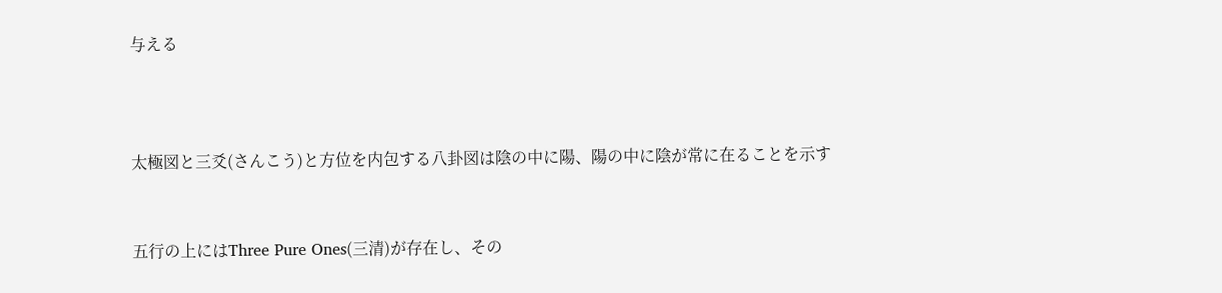与える



太極図と三爻(さんこう)と方位を内包する八卦図は陰の中に陽、陽の中に陰が常に在ることを示す


五行の上にはThree Pure Ones(三清)が存在し、その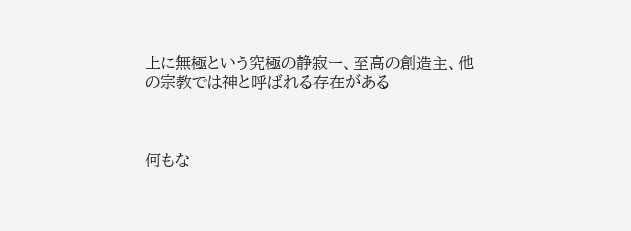上に無極という究極の静寂ー、至高の創造主、他の宗教では神と呼ばれる存在がある



何もな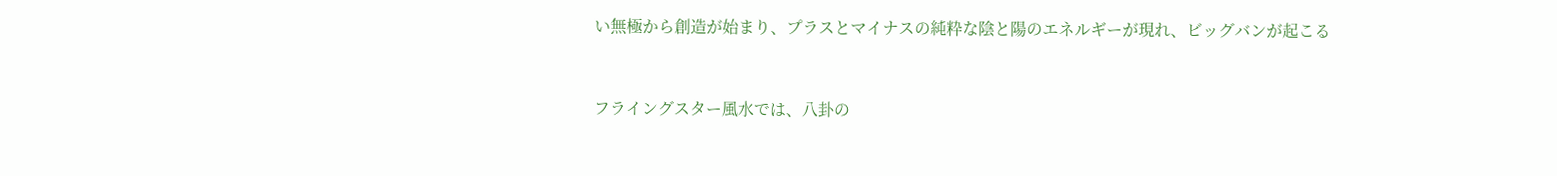い無極から創造が始まり、プラスとマイナスの純粋な陰と陽のエネルギーが現れ、ビッグバンが起こる



フライングスター風水では、八卦の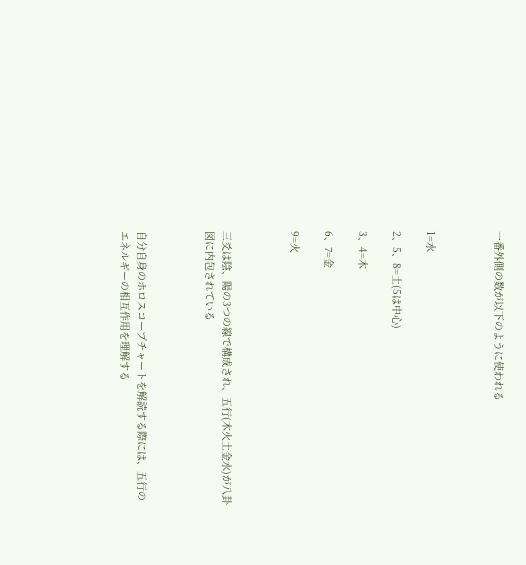一番外側の数が以下のように使われる



1=水

2、5、8=土(5は中心)

3、4=木

6、7=金

9=火



三爻は陰、陽の3つの線で構成され、五行(木火土金水)が八卦図に内包されている



自分自身のホロスコープチャートを解読する際には、五行のエネルギーの相互作用を理解する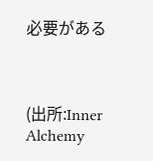必要がある



(出所:Inner Alchemy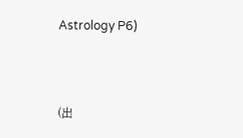Astrology P6)



(出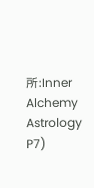所:Inner Alchemy Astrology P7)